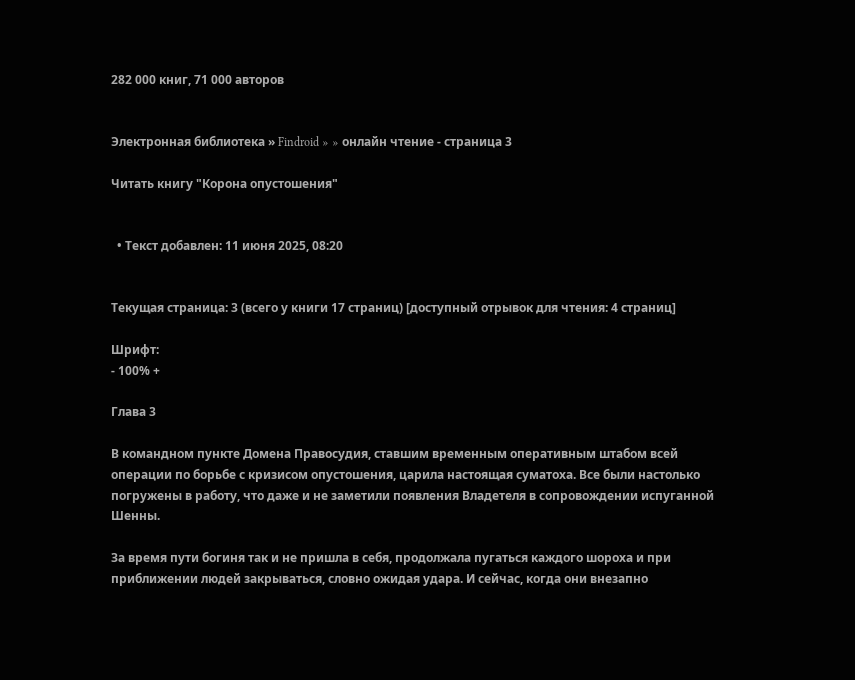282 000 книг, 71 000 авторов


Электронная библиотека » Findroid » » онлайн чтение - страница 3

Читать книгу "Корона опустошения"


  • Текст добавлен: 11 июня 2025, 08:20


Текущая страница: 3 (всего у книги 17 страниц) [доступный отрывок для чтения: 4 страниц]

Шрифт:
- 100% +

Глава 3

В командном пункте Домена Правосудия, ставшим временным оперативным штабом всей операции по борьбе с кризисом опустошения, царила настоящая суматоха. Все были настолько погружены в работу, что даже и не заметили появления Владетеля в сопровождении испуганной Шенны.

За время пути богиня так и не пришла в себя, продолжала пугаться каждого шороха и при приближении людей закрываться, словно ожидая удара. И сейчас, когда они внезапно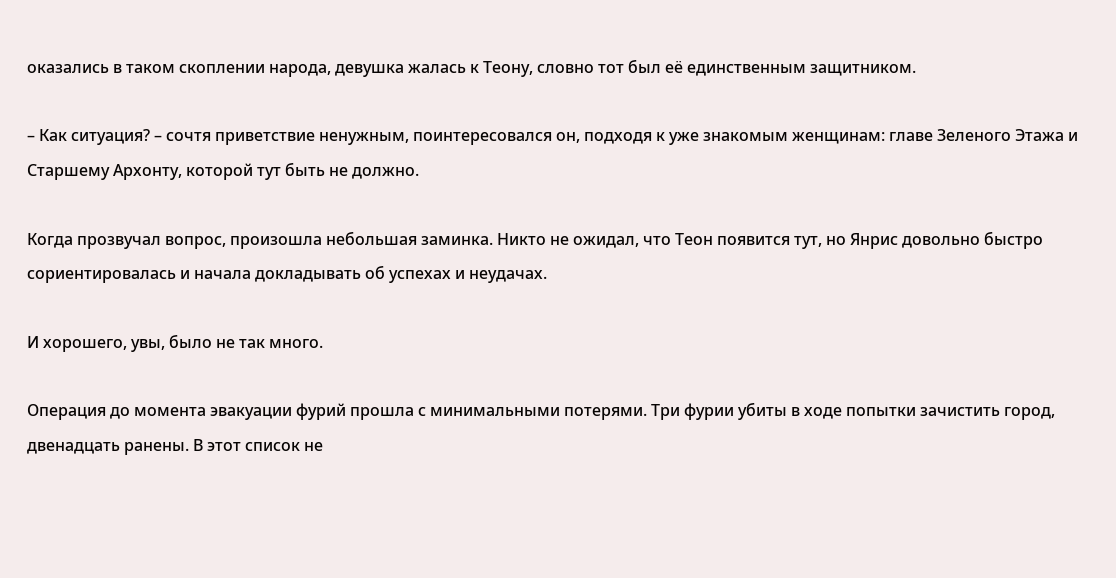оказались в таком скоплении народа, девушка жалась к Теону, словно тот был её единственным защитником.

– Как ситуация? – сочтя приветствие ненужным, поинтересовался он, подходя к уже знакомым женщинам: главе Зеленого Этажа и Старшему Архонту, которой тут быть не должно.

Когда прозвучал вопрос, произошла небольшая заминка. Никто не ожидал, что Теон появится тут, но Янрис довольно быстро сориентировалась и начала докладывать об успехах и неудачах.

И хорошего, увы, было не так много.

Операция до момента эвакуации фурий прошла с минимальными потерями. Три фурии убиты в ходе попытки зачистить город, двенадцать ранены. В этот список не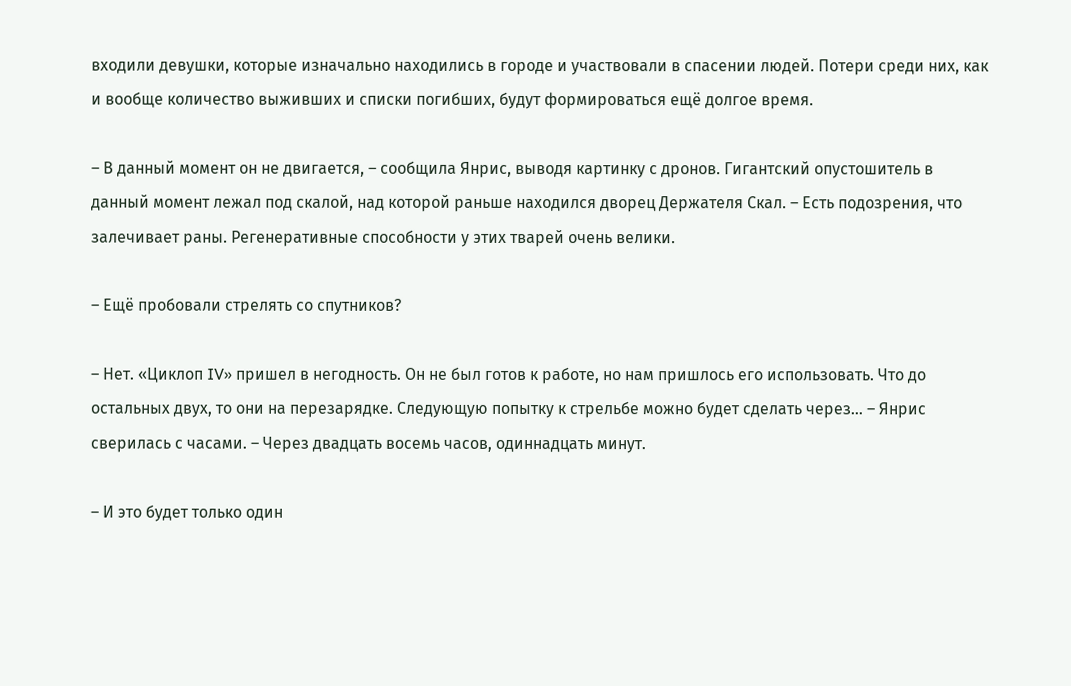входили девушки, которые изначально находились в городе и участвовали в спасении людей. Потери среди них, как и вообще количество выживших и списки погибших, будут формироваться ещё долгое время.

– В данный момент он не двигается, – сообщила Янрис, выводя картинку с дронов. Гигантский опустошитель в данный момент лежал под скалой, над которой раньше находился дворец Держателя Скал. – Есть подозрения, что залечивает раны. Регенеративные способности у этих тварей очень велики.

– Ещё пробовали стрелять со спутников?

– Нет. «Циклоп IV» пришел в негодность. Он не был готов к работе, но нам пришлось его использовать. Что до остальных двух, то они на перезарядке. Следующую попытку к стрельбе можно будет сделать через… – Янрис сверилась с часами. – Через двадцать восемь часов, одиннадцать минут.

– И это будет только один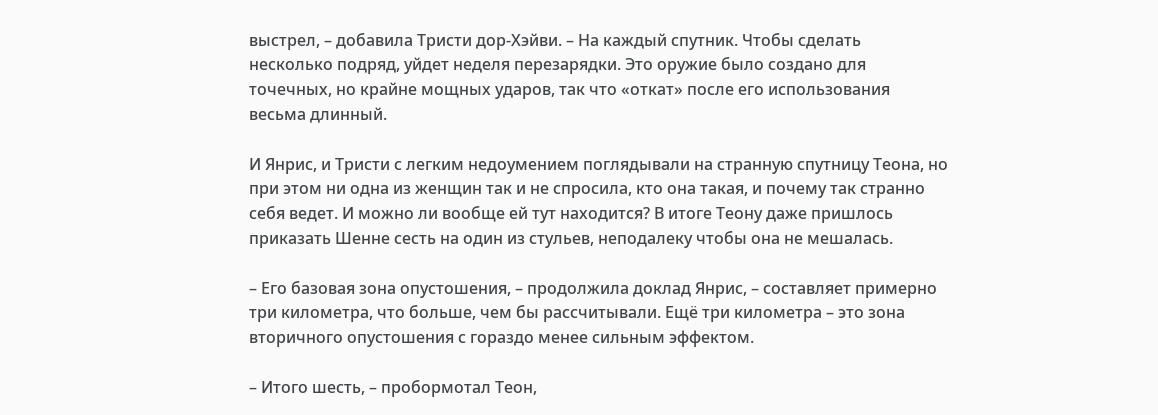выстрел, – добавила Тристи дор-Хэйви. – На каждый спутник. Чтобы сделать несколько подряд, уйдет неделя перезарядки. Это оружие было создано для точечных, но крайне мощных ударов, так что «откат» после его использования весьма длинный.

И Янрис, и Тристи с легким недоумением поглядывали на странную спутницу Теона, но при этом ни одна из женщин так и не спросила, кто она такая, и почему так странно себя ведет. И можно ли вообще ей тут находится? В итоге Теону даже пришлось приказать Шенне сесть на один из стульев, неподалеку чтобы она не мешалась.

– Его базовая зона опустошения, – продолжила доклад Янрис, – составляет примерно три километра, что больше, чем бы рассчитывали. Ещё три километра – это зона вторичного опустошения с гораздо менее сильным эффектом.

– Итого шесть, – пробормотал Теон,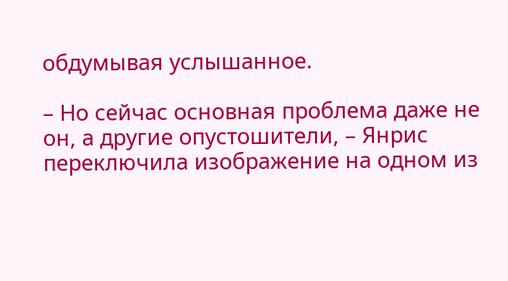обдумывая услышанное.

– Но сейчас основная проблема даже не он, а другие опустошители, – Янрис переключила изображение на одном из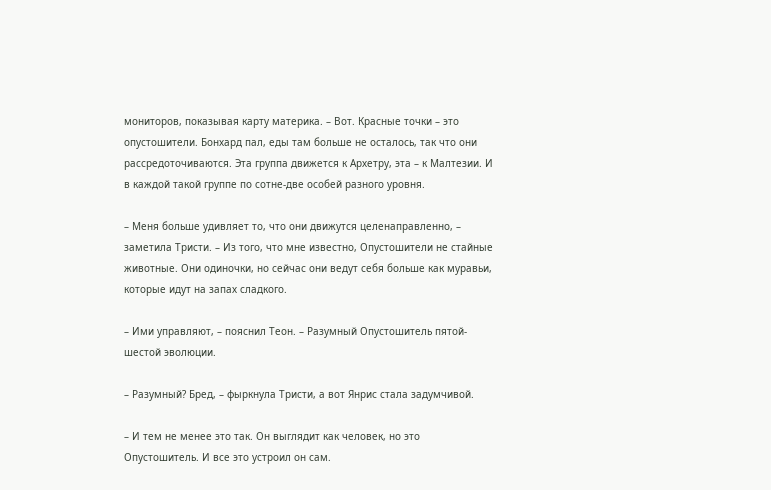мониторов, показывая карту материка. – Вот. Красные точки – это опустошители. Бонхард пал, еды там больше не осталось, так что они рассредоточиваются. Эта группа движется к Архетру, эта – к Малтезии. И в каждой такой группе по сотне-две особей разного уровня.

– Меня больше удивляет то, что они движутся целенаправленно, – заметила Тристи. – Из того, что мне известно, Опустошители не стайные животные. Они одиночки, но сейчас они ведут себя больше как муравьи, которые идут на запах сладкого.

– Ими управляют, – пояснил Теон. – Разумный Опустошитель пятой-шестой эволюции.

– Разумный? Бред, – фыркнула Тристи, а вот Янрис стала задумчивой.

– И тем не менее это так. Он выглядит как человек, но это Опустошитель. И все это устроил он сам.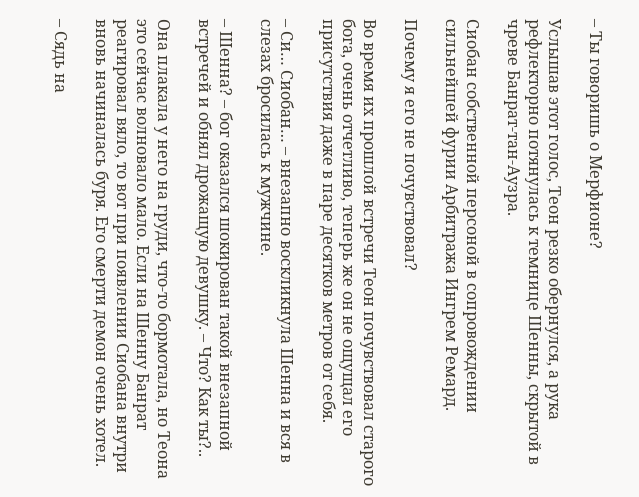– Ты говоришь о Мерфионе?

Услышав этот голос, Теон резко обернулся, а рука рефлекторно потянулась к темнице Шенны, скрытой в чреве Банрат-тан-Аузра.

Сиобан собственной персоной в сопровождении сильнейшей фурии Арбитража Ингрем Ремард.

Почему я его не почувствовал?

Во время их прошлой встречи Теон почувствовал старого бога, очень отчетливо, теперь же он не ощущал его присутствия даже в паре десятков метров от себя.

– Си… Сиобан… – внезапно воскликнула Шенна и вся в слезах бросилась к мужчине.

– Шенна? – бог оказался шокирован такой внезапной встречей и обнял дрожащую девушку. – Что? Как ты?..

Она плакала у него на груди, что-то бормотала, но Теона это сейчас волновало мало. Если на Шенну Банрат реагировал вяло, то вот при появлении Сиобана внутри вновь начиналась буря. Его смерти демон очень хотел.

– Сядь на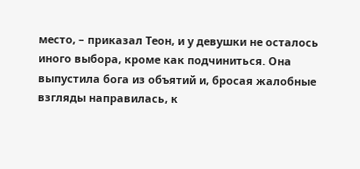место, – приказал Теон, и у девушки не осталось иного выбора, кроме как подчиниться. Она выпустила бога из объятий и, бросая жалобные взгляды направилась, к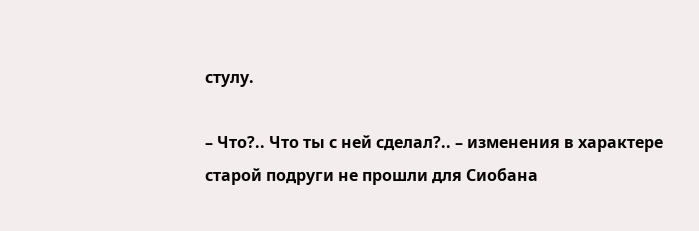стулу.

– Что?.. Что ты с ней сделал?.. – изменения в характере старой подруги не прошли для Сиобана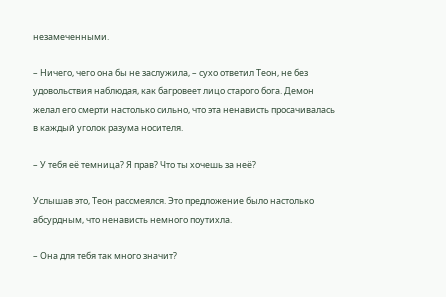незамеченными.

– Ничего, чего она бы не заслужила, – сухо ответил Теон, не без удовольствия наблюдая, как багровеет лицо старого бога. Демон желал его смерти настолько сильно, что эта ненависть просачивалась в каждый уголок разума носителя.

– У тебя её темница? Я прав? Что ты хочешь за неё?

Услышав это, Теон рассмеялся. Это предложение было настолько абсурдным, что ненависть немного поутихла.

– Она для тебя так много значит?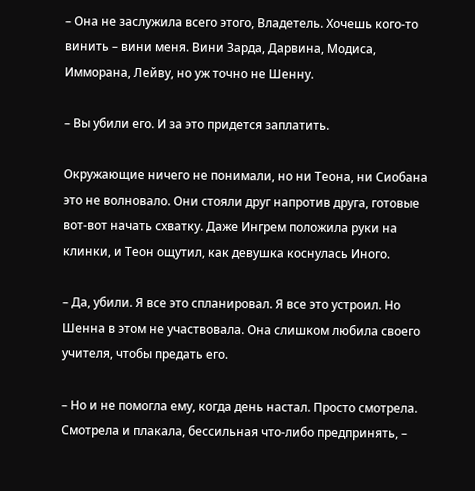– Она не заслужила всего этого, Владетель. Хочешь кого-то винить – вини меня. Вини Зарда, Дарвина, Модиса, Имморана, Лейву, но уж точно не Шенну.

– Вы убили его. И за это придется заплатить.

Окружающие ничего не понимали, но ни Теона, ни Сиобана это не волновало. Они стояли друг напротив друга, готовые вот-вот начать схватку. Даже Ингрем положила руки на клинки, и Теон ощутил, как девушка коснулась Иного.

– Да, убили. Я все это спланировал. Я все это устроил. Но Шенна в этом не участвовала. Она слишком любила своего учителя, чтобы предать его.

– Но и не помогла ему, когда день настал. Просто смотрела. Смотрела и плакала, бессильная что-либо предпринять, –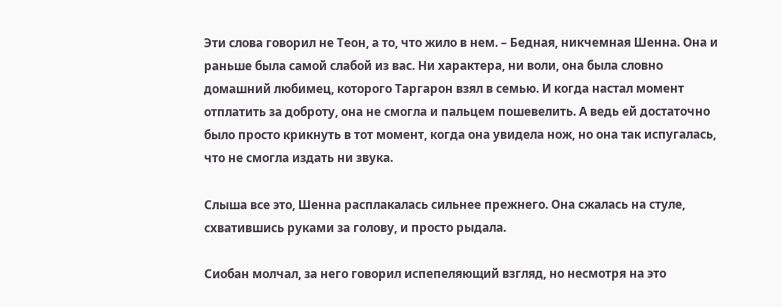Эти слова говорил не Теон, а то, что жило в нем. – Бедная, никчемная Шенна. Она и раньше была самой слабой из вас. Ни характера, ни воли, она была словно домашний любимец, которого Таргарон взял в семью. И когда настал момент отплатить за доброту, она не смогла и пальцем пошевелить. А ведь ей достаточно было просто крикнуть в тот момент, когда она увидела нож, но она так испугалась, что не смогла издать ни звука.

Слыша все это, Шенна расплакалась сильнее прежнего. Она сжалась на стуле, схватившись руками за голову, и просто рыдала.

Сиобан молчал, за него говорил испепеляющий взгляд, но несмотря на это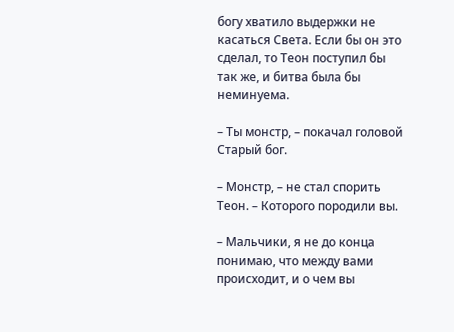богу хватило выдержки не касаться Света. Если бы он это сделал, то Теон поступил бы так же, и битва была бы неминуема.

– Ты монстр, – покачал головой Старый бог.

– Монстр, – не стал спорить Теон. – Которого породили вы.

– Мальчики, я не до конца понимаю, что между вами происходит, и о чем вы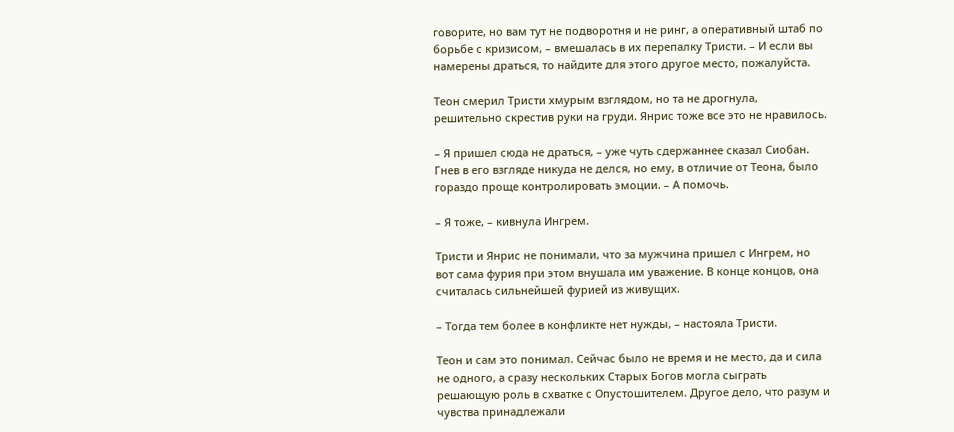говорите, но вам тут не подворотня и не ринг, а оперативный штаб по борьбе с кризисом, – вмешалась в их перепалку Тристи. – И если вы намерены драться, то найдите для этого другое место, пожалуйста.

Теон смерил Тристи хмурым взглядом, но та не дрогнула, решительно скрестив руки на груди. Янрис тоже все это не нравилось.

– Я пришел сюда не драться, – уже чуть сдержаннее сказал Сиобан. Гнев в его взгляде никуда не делся, но ему, в отличие от Теона, было гораздо проще контролировать эмоции. – А помочь.

– Я тоже, – кивнула Ингрем.

Тристи и Янрис не понимали, что за мужчина пришел с Ингрем, но вот сама фурия при этом внушала им уважение. В конце концов, она считалась сильнейшей фурией из живущих.

– Тогда тем более в конфликте нет нужды, – настояла Тристи.

Теон и сам это понимал. Сейчас было не время и не место, да и сила не одного, а сразу нескольких Старых Богов могла сыграть решающую роль в схватке с Опустошителем. Другое дело, что разум и чувства принадлежали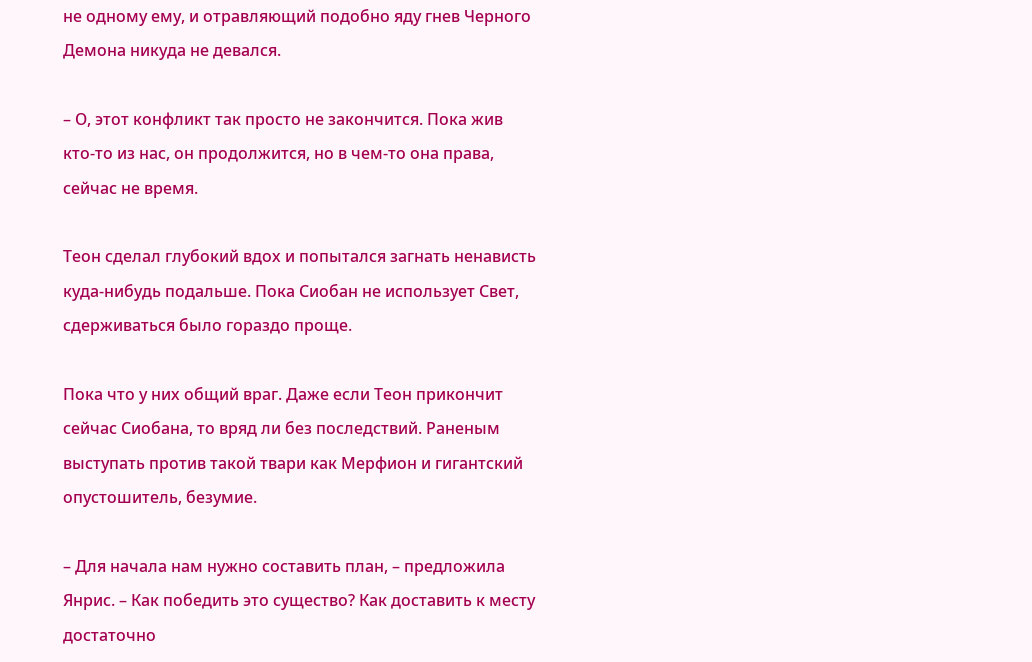не одному ему, и отравляющий подобно яду гнев Черного Демона никуда не девался.

– О, этот конфликт так просто не закончится. Пока жив кто-то из нас, он продолжится, но в чем-то она права, сейчас не время.

Теон сделал глубокий вдох и попытался загнать ненависть куда-нибудь подальше. Пока Сиобан не использует Свет, сдерживаться было гораздо проще.

Пока что у них общий враг. Даже если Теон прикончит сейчас Сиобана, то вряд ли без последствий. Раненым выступать против такой твари как Мерфион и гигантский опустошитель, безумие.

– Для начала нам нужно составить план, – предложила Янрис. – Как победить это существо? Как доставить к месту достаточно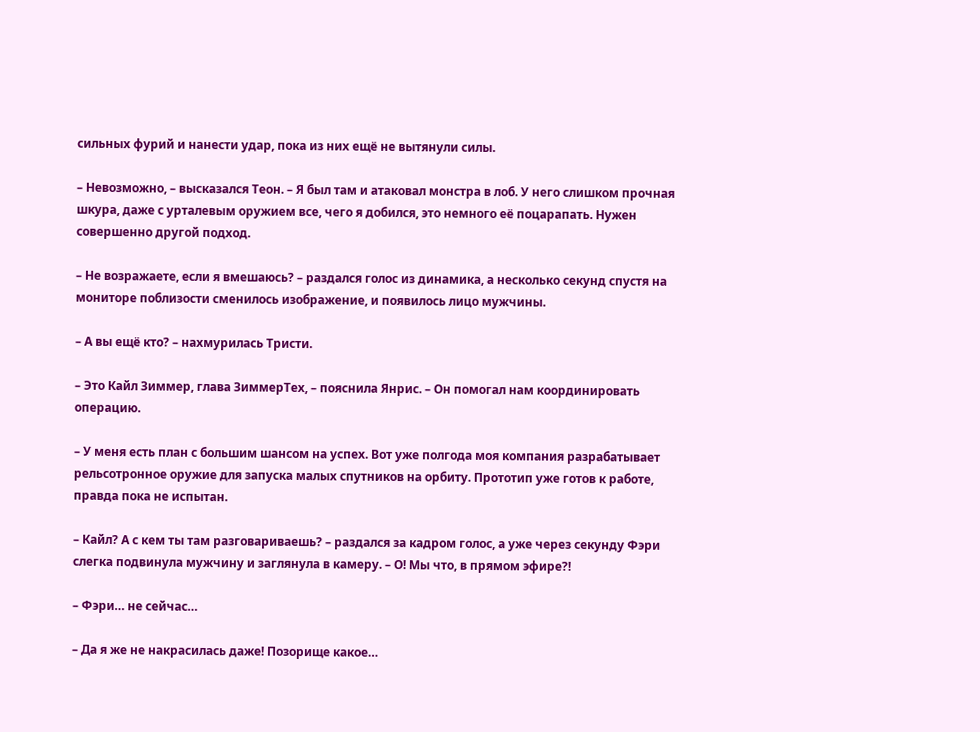сильных фурий и нанести удар, пока из них ещё не вытянули силы.

– Невозможно, – высказался Теон. – Я был там и атаковал монстра в лоб. У него слишком прочная шкура, даже с урталевым оружием все, чего я добился, это немного её поцарапать. Нужен совершенно другой подход.

– Не возражаете, если я вмешаюсь? – раздался голос из динамика, а несколько секунд спустя на мониторе поблизости сменилось изображение, и появилось лицо мужчины.

– А вы ещё кто? – нахмурилась Тристи.

– Это Кайл Зиммер, глава ЗиммерТех, – пояснила Янрис. – Он помогал нам координировать операцию.

– У меня есть план с большим шансом на успех. Вот уже полгода моя компания разрабатывает рельсотронное оружие для запуска малых спутников на орбиту. Прототип уже готов к работе, правда пока не испытан.

– Кайл? А с кем ты там разговариваешь? – раздался за кадром голос, а уже через секунду Фэри слегка подвинула мужчину и заглянула в камеру. – О! Мы что, в прямом эфире?!

– Фэри… не сейчас…

– Да я же не накрасилась даже! Позорище какое…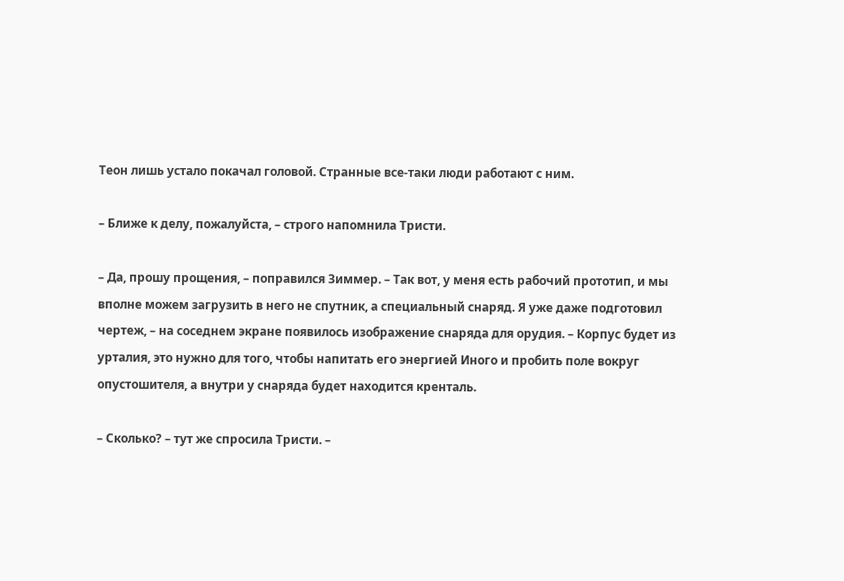Теон лишь устало покачал головой. Странные все-таки люди работают с ним.

– Ближе к делу, пожалуйста, – строго напомнила Тристи.

– Да, прошу прощения, – поправился Зиммер. – Так вот, у меня есть рабочий прототип, и мы вполне можем загрузить в него не спутник, а специальный снаряд. Я уже даже подготовил чертеж, – на соседнем экране появилось изображение снаряда для орудия. – Корпус будет из урталия, это нужно для того, чтобы напитать его энергией Иного и пробить поле вокруг опустошителя, а внутри у снаряда будет находится кренталь.

– Сколько? – тут же спросила Тристи. –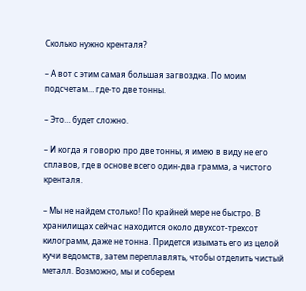Сколько нужно кренталя?

– А вот с этим самая большая загвоздка. По моим подсчетам… где-то две тонны.

– Это… будет сложно.

– И когда я говорю про две тонны, я имею в виду не его сплавов, где в основе всего один-два грамма, а чистого кренталя.

– Мы не найдем столько! По крайней мере не быстро. В хранилищах сейчас находится около двухсот-трехсот килограмм, даже не тонна. Придется изымать его из целой кучи ведомств, затем переплавлять, чтобы отделить чистый металл. Возможно, мы и соберем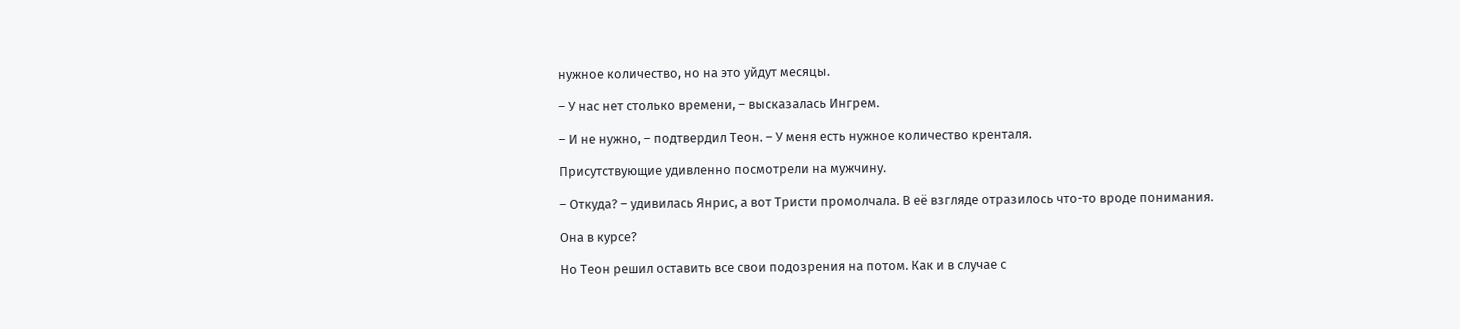нужное количество, но на это уйдут месяцы.

– У нас нет столько времени, – высказалась Ингрем.

– И не нужно, – подтвердил Теон. – У меня есть нужное количество кренталя.

Присутствующие удивленно посмотрели на мужчину.

– Откуда? – удивилась Янрис, а вот Тристи промолчала. В её взгляде отразилось что-то вроде понимания.

Она в курсе?

Но Теон решил оставить все свои подозрения на потом. Как и в случае с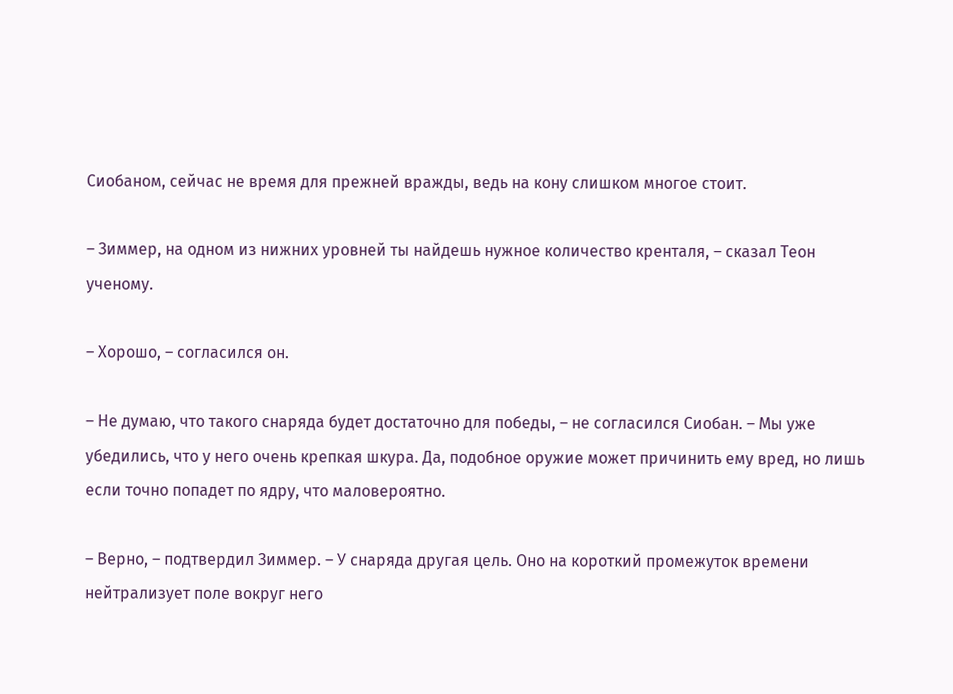Сиобаном, сейчас не время для прежней вражды, ведь на кону слишком многое стоит.

– Зиммер, на одном из нижних уровней ты найдешь нужное количество кренталя, – сказал Теон ученому.

– Хорошо, – согласился он.

– Не думаю, что такого снаряда будет достаточно для победы, – не согласился Сиобан. – Мы уже убедились, что у него очень крепкая шкура. Да, подобное оружие может причинить ему вред, но лишь если точно попадет по ядру, что маловероятно.

– Верно, – подтвердил Зиммер. – У снаряда другая цель. Оно на короткий промежуток времени нейтрализует поле вокруг него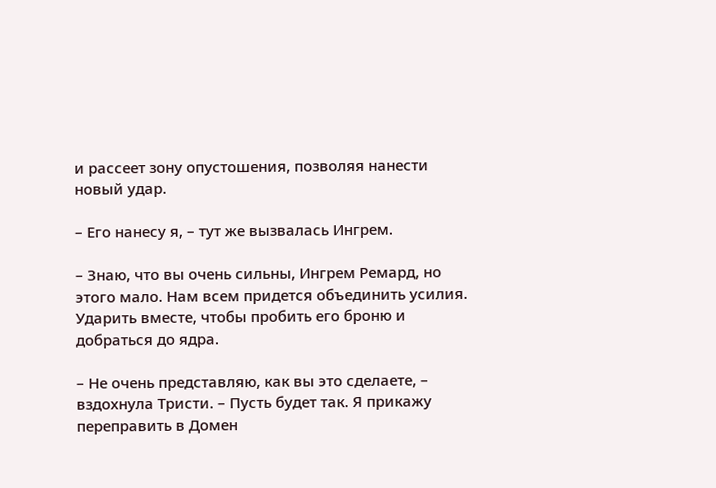и рассеет зону опустошения, позволяя нанести новый удар.

– Его нанесу я, – тут же вызвалась Ингрем.

– Знаю, что вы очень сильны, Ингрем Ремард, но этого мало. Нам всем придется объединить усилия. Ударить вместе, чтобы пробить его броню и добраться до ядра.

– Не очень представляю, как вы это сделаете, – вздохнула Тристи. – Пусть будет так. Я прикажу переправить в Домен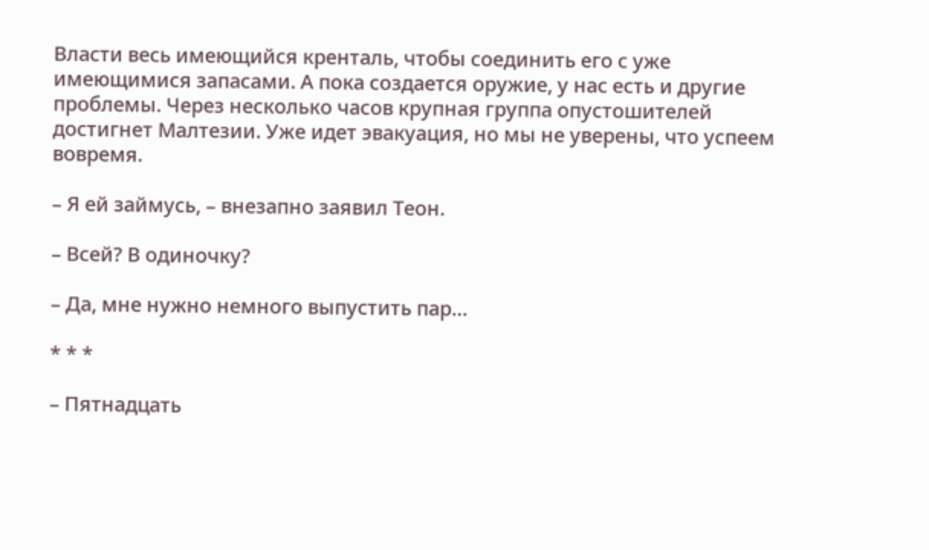Власти весь имеющийся кренталь, чтобы соединить его с уже имеющимися запасами. А пока создается оружие, у нас есть и другие проблемы. Через несколько часов крупная группа опустошителей достигнет Малтезии. Уже идет эвакуация, но мы не уверены, что успеем вовремя.

– Я ей займусь, – внезапно заявил Теон.

– Всей? В одиночку?

– Да, мне нужно немного выпустить пар…

* * *

– Пятнадцать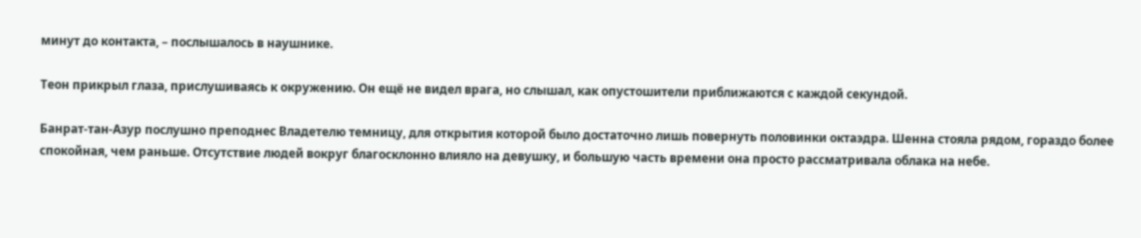минут до контакта, – послышалось в наушнике.

Теон прикрыл глаза, прислушиваясь к окружению. Он ещё не видел врага, но слышал, как опустошители приближаются с каждой секундой.

Банрат-тан-Азур послушно преподнес Владетелю темницу, для открытия которой было достаточно лишь повернуть половинки октаэдра. Шенна стояла рядом, гораздо более спокойная, чем раньше. Отсутствие людей вокруг благосклонно влияло на девушку, и большую часть времени она просто рассматривала облака на небе.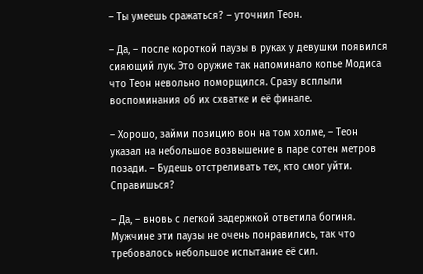– Ты умеешь сражаться? – уточнил Теон.

– Да, – после короткой паузы в руках у девушки появился сияющий лук. Это оружие так напоминало копье Модиса что Теон невольно поморщился. Сразу всплыли воспоминания об их схватке и её финале.

– Хорошо, займи позицию вон на том холме, – Теон указал на небольшое возвышение в паре сотен метров позади. – Будешь отстреливать тех, кто смог уйти. Справишься?

– Да, – вновь с легкой задержкой ответила богиня. Мужчине эти паузы не очень понравились, так что требовалось небольшое испытание её сил.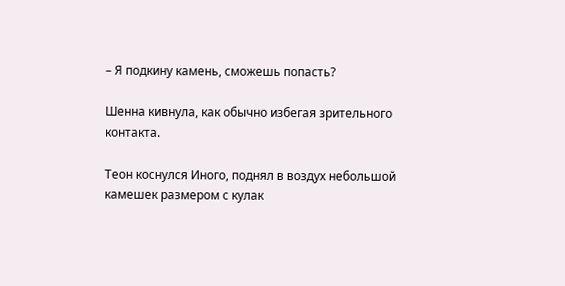– Я подкину камень, сможешь попасть?

Шенна кивнула, как обычно избегая зрительного контакта.

Теон коснулся Иного, поднял в воздух небольшой камешек размером с кулак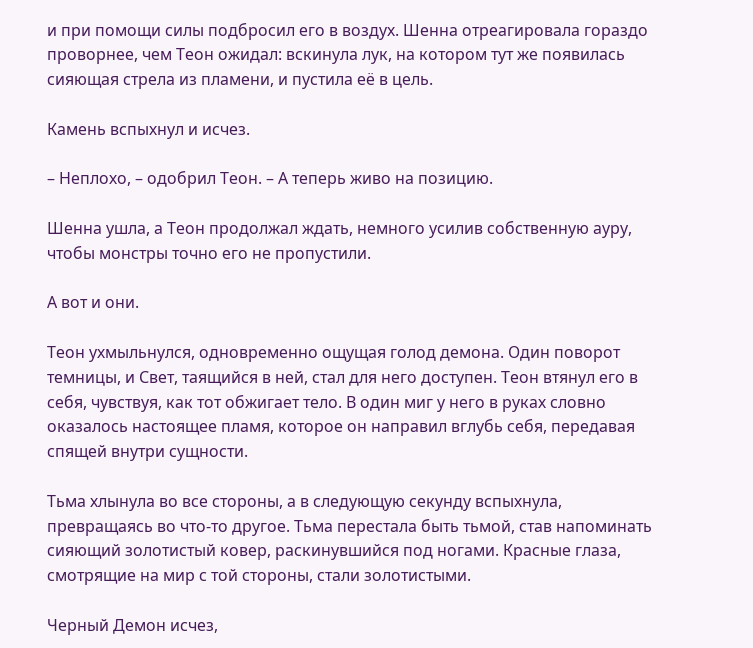и при помощи силы подбросил его в воздух. Шенна отреагировала гораздо проворнее, чем Теон ожидал: вскинула лук, на котором тут же появилась сияющая стрела из пламени, и пустила её в цель.

Камень вспыхнул и исчез.

– Неплохо, – одобрил Теон. – А теперь живо на позицию.

Шенна ушла, а Теон продолжал ждать, немного усилив собственную ауру, чтобы монстры точно его не пропустили.

А вот и они.

Теон ухмыльнулся, одновременно ощущая голод демона. Один поворот темницы, и Свет, таящийся в ней, стал для него доступен. Теон втянул его в себя, чувствуя, как тот обжигает тело. В один миг у него в руках словно оказалось настоящее пламя, которое он направил вглубь себя, передавая спящей внутри сущности.

Тьма хлынула во все стороны, а в следующую секунду вспыхнула, превращаясь во что-то другое. Тьма перестала быть тьмой, став напоминать сияющий золотистый ковер, раскинувшийся под ногами. Красные глаза, смотрящие на мир с той стороны, стали золотистыми.

Черный Демон исчез,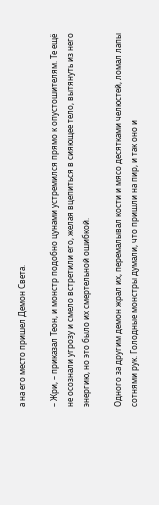а на его место пришел Демон Света.

– Жри, – приказал Теон, и монстр подобно цунами устремился прямо к опустошителям. Те ещё не осознали угрозу и смело встретили его, желая вцепиться в сияющее тело, вытянуть из него энергию, но это было их смертельной ошибкой.

Одного за другим демон жрал их, перемалывал кости и мясо десятками челюстей, ломал лапы сотнями рук. Голодные монстры думали, что пришли на пир, и так оно и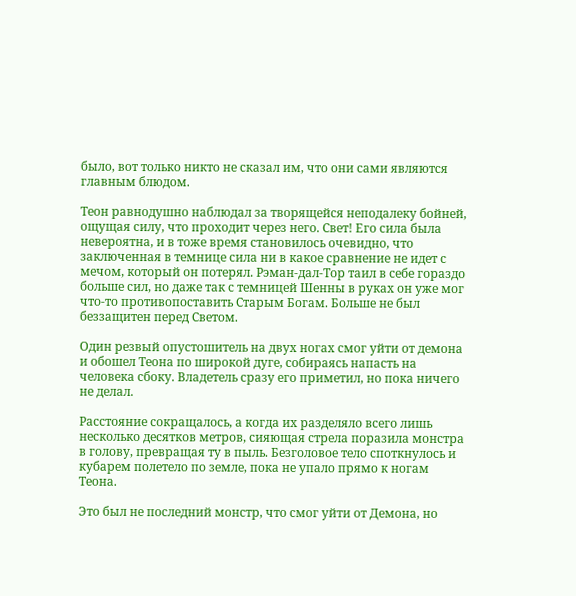было, вот только никто не сказал им, что они сами являются главным блюдом.

Теон равнодушно наблюдал за творящейся неподалеку бойней, ощущая силу, что проходит через него. Свет! Его сила была невероятна, и в тоже время становилось очевидно, что заключенная в темнице сила ни в какое сравнение не идет с мечом, который он потерял. Рэман-дал-Тор таил в себе гораздо больше сил, но даже так с темницей Шенны в руках он уже мог что-то противопоставить Старым Богам. Больше не был беззащитен перед Светом.

Один резвый опустошитель на двух ногах смог уйти от демона и обошел Теона по широкой дуге, собираясь напасть на человека сбоку. Владетель сразу его приметил, но пока ничего не делал.

Расстояние сокращалось, а когда их разделяло всего лишь несколько десятков метров, сияющая стрела поразила монстра в голову, превращая ту в пыль. Безголовое тело споткнулось и кубарем полетело по земле, пока не упало прямо к ногам Теона.

Это был не последний монстр, что смог уйти от Демона, но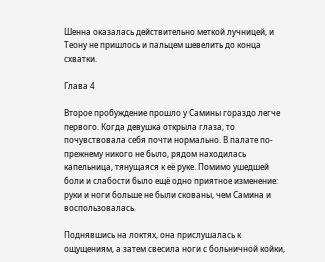Шенна оказалась действительно меткой лучницей, и Теону не пришлось и пальцем шевелить до конца схватки.

Глава 4

Второе пробуждение прошло у Самины гораздо легче первого. Когда девушка открыла глаза, то почувствовала себя почти нормально. В палате по-прежнему никого не было, рядом находилась капельница, тянущаяся к её руке. Помимо ушедшей боли и слабости было ещё одно приятное изменение: руки и ноги больше не были скованы, чем Самина и воспользовалась.

Поднявшись на локтях, она прислушалась к ощущениям, а затем свесила ноги с больничной койки,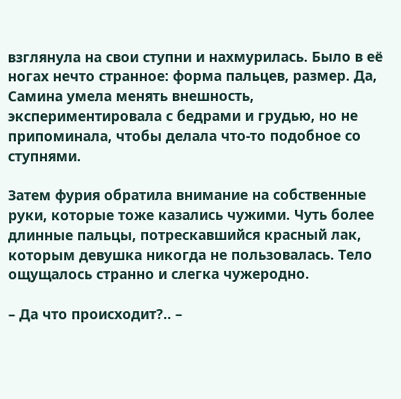взглянула на свои ступни и нахмурилась. Было в её ногах нечто странное: форма пальцев, размер. Да, Самина умела менять внешность, экспериментировала с бедрами и грудью, но не припоминала, чтобы делала что-то подобное со ступнями.

Затем фурия обратила внимание на собственные руки, которые тоже казались чужими. Чуть более длинные пальцы, потрескавшийся красный лак, которым девушка никогда не пользовалась. Тело ощущалось странно и слегка чужеродно.

– Да что происходит?.. –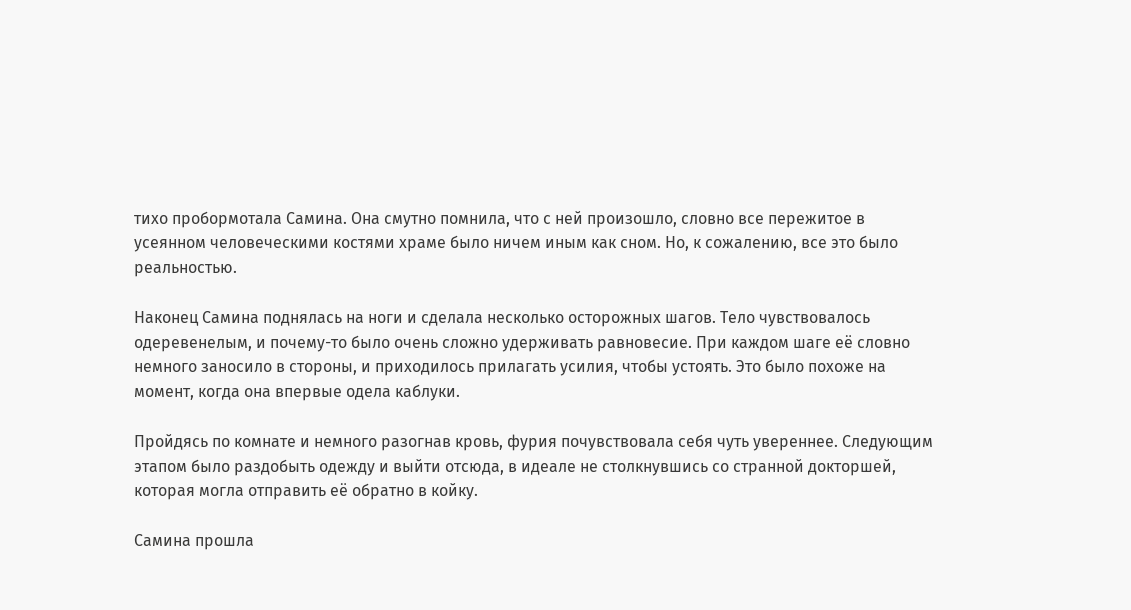тихо пробормотала Самина. Она смутно помнила, что с ней произошло, словно все пережитое в усеянном человеческими костями храме было ничем иным как сном. Но, к сожалению, все это было реальностью.

Наконец Самина поднялась на ноги и сделала несколько осторожных шагов. Тело чувствовалось одеревенелым, и почему-то было очень сложно удерживать равновесие. При каждом шаге её словно немного заносило в стороны, и приходилось прилагать усилия, чтобы устоять. Это было похоже на момент, когда она впервые одела каблуки.

Пройдясь по комнате и немного разогнав кровь, фурия почувствовала себя чуть увереннее. Следующим этапом было раздобыть одежду и выйти отсюда, в идеале не столкнувшись со странной докторшей, которая могла отправить её обратно в койку.

Самина прошла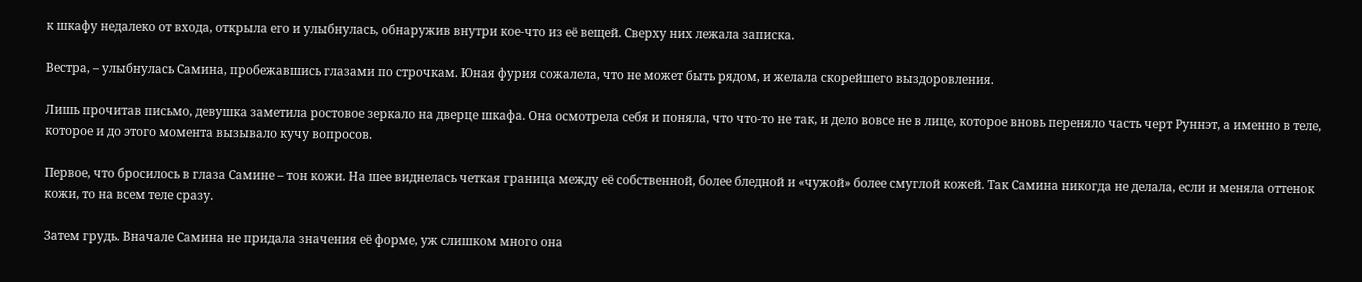к шкафу недалеко от входа, открыла его и улыбнулась, обнаружив внутри кое-что из её вещей. Сверху них лежала записка.

Вестра, – улыбнулась Самина, пробежавшись глазами по строчкам. Юная фурия сожалела, что не может быть рядом, и желала скорейшего выздоровления.

Лишь прочитав письмо, девушка заметила ростовое зеркало на дверце шкафа. Она осмотрела себя и поняла, что что-то не так, и дело вовсе не в лице, которое вновь переняло часть черт Руннэт, а именно в теле, которое и до этого момента вызывало кучу вопросов.

Первое, что бросилось в глаза Самине – тон кожи. На шее виднелась четкая граница между её собственной, более бледной и «чужой» более смуглой кожей. Так Самина никогда не делала, если и меняла оттенок кожи, то на всем теле сразу.

Затем грудь. Вначале Самина не придала значения её форме, уж слишком много она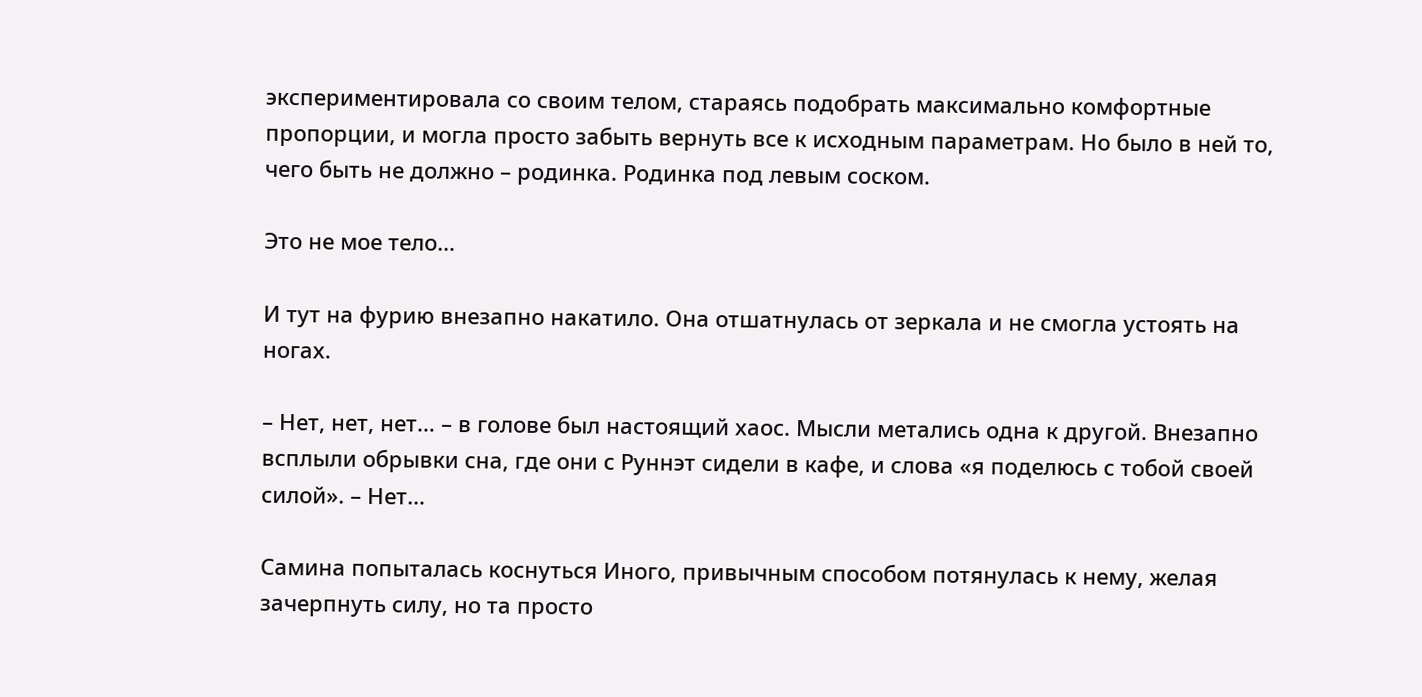экспериментировала со своим телом, стараясь подобрать максимально комфортные пропорции, и могла просто забыть вернуть все к исходным параметрам. Но было в ней то, чего быть не должно – родинка. Родинка под левым соском.

Это не мое тело…

И тут на фурию внезапно накатило. Она отшатнулась от зеркала и не смогла устоять на ногах.

– Нет, нет, нет… – в голове был настоящий хаос. Мысли метались одна к другой. Внезапно всплыли обрывки сна, где они с Руннэт сидели в кафе, и слова «я поделюсь с тобой своей силой». – Нет…

Самина попыталась коснуться Иного, привычным способом потянулась к нему, желая зачерпнуть силу, но та просто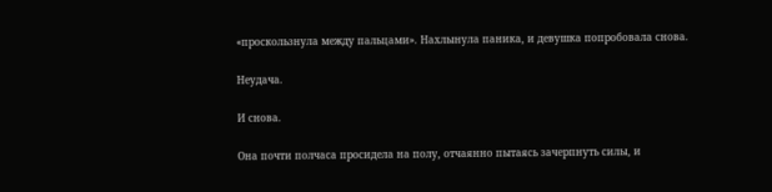«проскользнула между пальцами». Нахлынула паника, и девушка попробовала снова.

Неудача.

И снова.

Она почти полчаса просидела на полу, отчаянно пытаясь зачерпнуть силы, и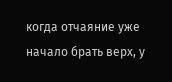когда отчаяние уже начало брать верх, у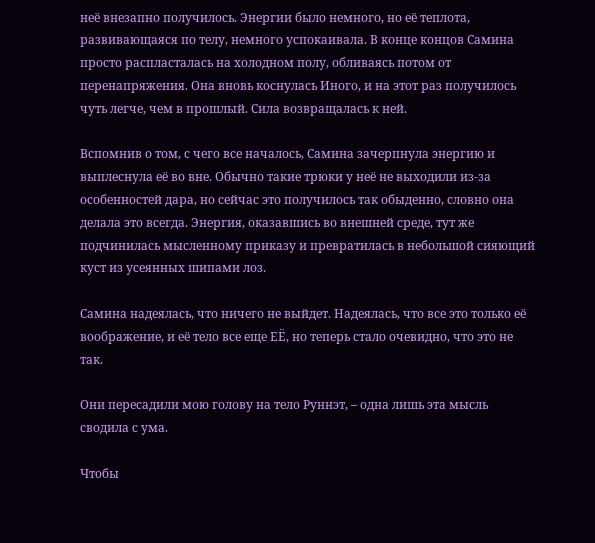неё внезапно получилось. Энергии было немного, но её теплота, развивающаяся по телу, немного успокаивала. В конце концов Самина просто распласталась на холодном полу, обливаясь потом от перенапряжения. Она вновь коснулась Иного, и на этот раз получилось чуть легче, чем в прошлый. Сила возвращалась к ней.

Вспомнив о том, с чего все началось, Самина зачерпнула энергию и выплеснула её во вне. Обычно такие трюки у неё не выходили из-за особенностей дара, но сейчас это получилось так обыденно, словно она делала это всегда. Энергия, оказавшись во внешней среде, тут же подчинилась мысленному приказу и превратилась в небольшой сияющий куст из усеянных шипами лоз.

Самина надеялась, что ничего не выйдет. Надеялась, что все это только её воображение, и её тело все еще ЕЁ, но теперь стало очевидно, что это не так.

Они пересадили мою голову на тело Руннэт, – одна лишь эта мысль сводила с ума.

Чтобы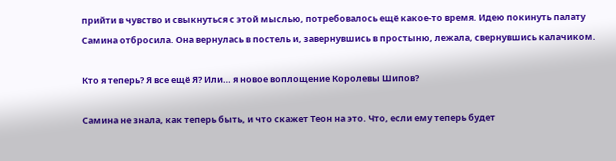прийти в чувство и свыкнуться с этой мыслью, потребовалось ещё какое-то время. Идею покинуть палату Самина отбросила. Она вернулась в постель и, завернувшись в простыню, лежала, свернувшись калачиком.

Кто я теперь? Я все ещё Я? Или… я новое воплощение Королевы Шипов?

Самина не знала, как теперь быть, и что скажет Теон на это. Что, если ему теперь будет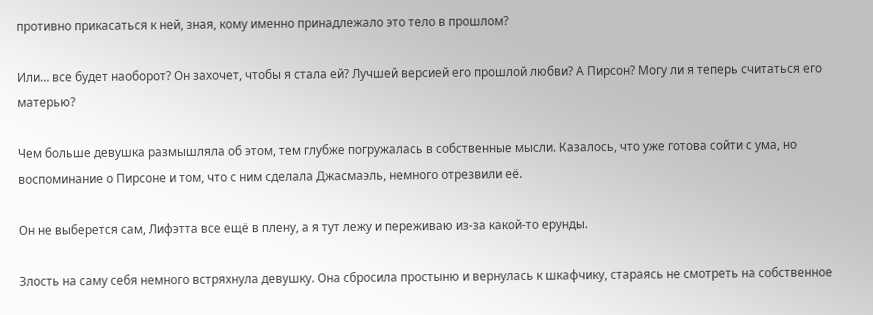противно прикасаться к ней, зная, кому именно принадлежало это тело в прошлом?

Или… все будет наоборот? Он захочет, чтобы я стала ей? Лучшей версией его прошлой любви? А Пирсон? Могу ли я теперь считаться его матерью?

Чем больше девушка размышляла об этом, тем глубже погружалась в собственные мысли. Казалось, что уже готова сойти с ума, но воспоминание о Пирсоне и том, что с ним сделала Джасмаэль, немного отрезвили её.

Он не выберется сам, Лифэтта все ещё в плену, а я тут лежу и переживаю из-за какой-то ерунды.

Злость на саму себя немного встряхнула девушку. Она сбросила простыню и вернулась к шкафчику, стараясь не смотреть на собственное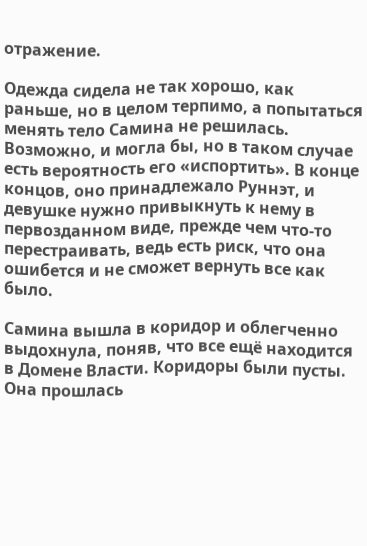отражение.

Одежда сидела не так хорошо, как раньше, но в целом терпимо, а попытаться менять тело Самина не решилась. Возможно, и могла бы, но в таком случае есть вероятность его «испортить». В конце концов, оно принадлежало Руннэт, и девушке нужно привыкнуть к нему в первозданном виде, прежде чем что-то перестраивать, ведь есть риск, что она ошибется и не сможет вернуть все как было.

Самина вышла в коридор и облегченно выдохнула, поняв, что все ещё находится в Домене Власти. Коридоры были пусты. Она прошлась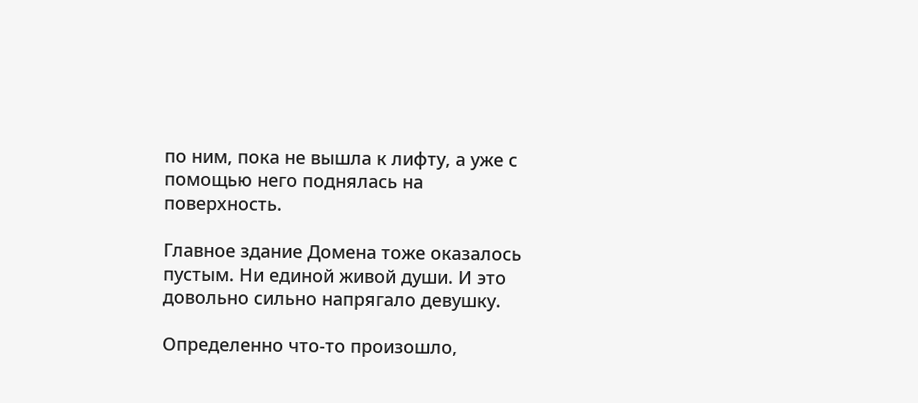по ним, пока не вышла к лифту, а уже с помощью него поднялась на поверхность.

Главное здание Домена тоже оказалось пустым. Ни единой живой души. И это довольно сильно напрягало девушку.

Определенно что-то произошло,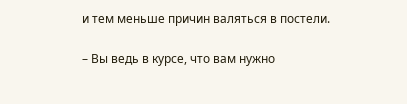и тем меньше причин валяться в постели.

– Вы ведь в курсе, что вам нужно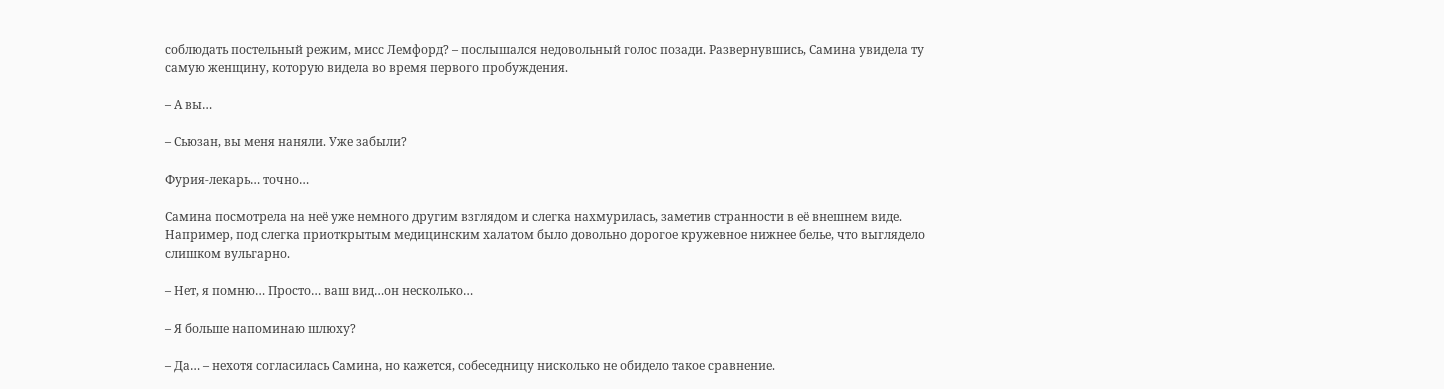соблюдать постельный режим, мисс Лемфорд? – послышался недовольный голос позади. Развернувшись, Самина увидела ту самую женщину, которую видела во время первого пробуждения.

– А вы…

– Сьюзан, вы меня наняли. Уже забыли?

Фурия-лекарь… точно…

Самина посмотрела на неё уже немного другим взглядом и слегка нахмурилась, заметив странности в её внешнем виде. Например, под слегка приоткрытым медицинским халатом было довольно дорогое кружевное нижнее белье, что выглядело слишком вульгарно.

– Нет, я помню… Просто… ваш вид…он несколько…

– Я больше напоминаю шлюху?

– Да… – нехотя согласилась Самина, но кажется, собеседницу нисколько не обидело такое сравнение.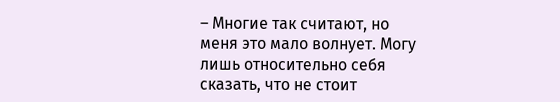– Многие так считают, но меня это мало волнует. Могу лишь относительно себя сказать, что не стоит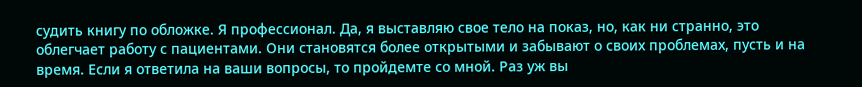судить книгу по обложке. Я профессионал. Да, я выставляю свое тело на показ, но, как ни странно, это облегчает работу с пациентами. Они становятся более открытыми и забывают о своих проблемах, пусть и на время. Если я ответила на ваши вопросы, то пройдемте со мной. Раз уж вы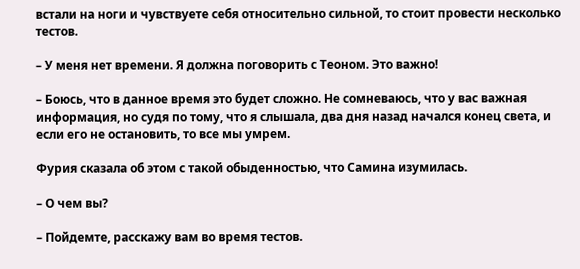встали на ноги и чувствуете себя относительно сильной, то стоит провести несколько тестов.

– У меня нет времени. Я должна поговорить с Теоном. Это важно!

– Боюсь, что в данное время это будет сложно. Не сомневаюсь, что у вас важная информация, но судя по тому, что я слышала, два дня назад начался конец света, и если его не остановить, то все мы умрем.

Фурия сказала об этом с такой обыденностью, что Самина изумилась.

– О чем вы?

– Пойдемте, расскажу вам во время тестов.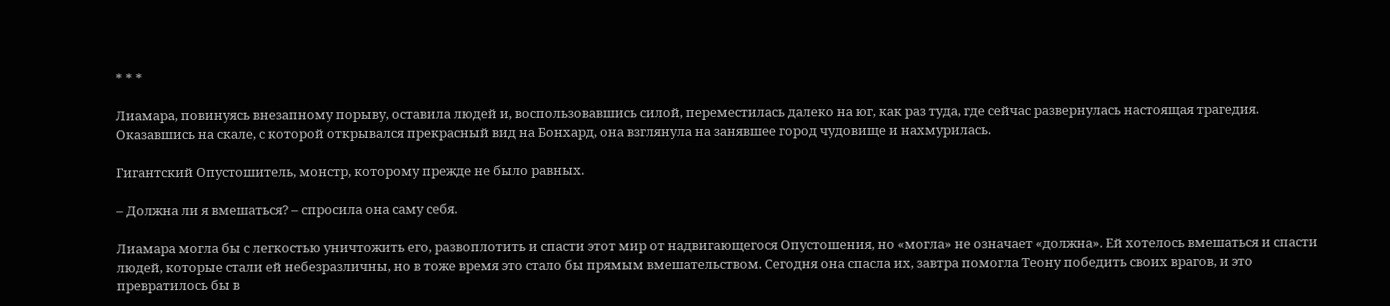* * *

Лиамара, повинуясь внезапному порыву, оставила людей и, воспользовавшись силой, переместилась далеко на юг, как раз туда, где сейчас развернулась настоящая трагедия. Оказавшись на скале, с которой открывался прекрасный вид на Бонхард, она взглянула на занявшее город чудовище и нахмурилась.

Гигантский Опустошитель, монстр, которому прежде не было равных.

– Должна ли я вмешаться? – спросила она саму себя.

Лиамара могла бы с легкостью уничтожить его, развоплотить и спасти этот мир от надвигающегося Опустошения, но «могла» не означает «должна». Ей хотелось вмешаться и спасти людей, которые стали ей небезразличны, но в тоже время это стало бы прямым вмешательством. Сегодня она спасла их, завтра помогла Теону победить своих врагов, и это превратилось бы в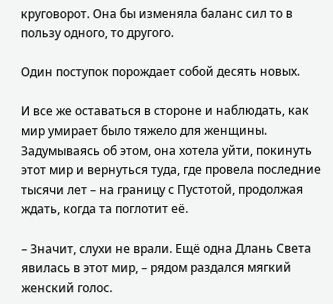круговорот. Она бы изменяла баланс сил то в пользу одного, то другого.

Один поступок порождает собой десять новых.

И все же оставаться в стороне и наблюдать, как мир умирает было тяжело для женщины. Задумываясь об этом, она хотела уйти, покинуть этот мир и вернуться туда, где провела последние тысячи лет – на границу с Пустотой, продолжая ждать, когда та поглотит её.

– Значит, слухи не врали. Ещё одна Длань Света явилась в этот мир, – рядом раздался мягкий женский голос.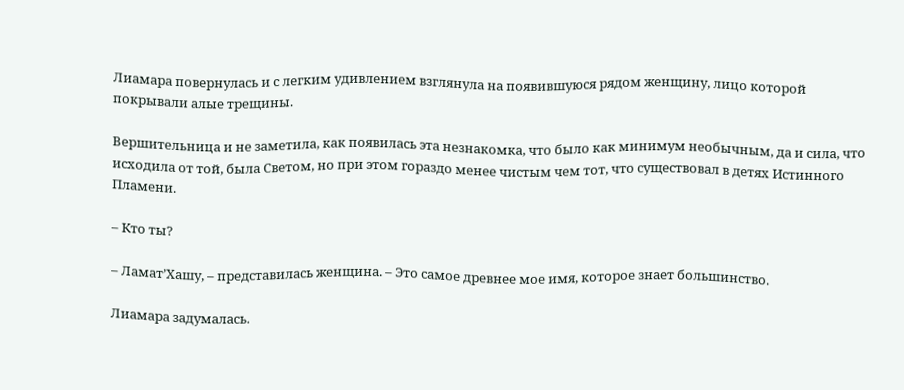Лиамара повернулась и с легким удивлением взглянула на появившуюся рядом женщину, лицо которой покрывали алые трещины.

Вершительница и не заметила, как появилась эта незнакомка, что было как минимум необычным, да и сила, что исходила от той, была Светом, но при этом гораздо менее чистым чем тот, что существовал в детях Истинного Пламени.

– Кто ты?

– Ламат’Хашу, – представилась женщина. – Это самое древнее мое имя, которое знает большинство.

Лиамара задумалась.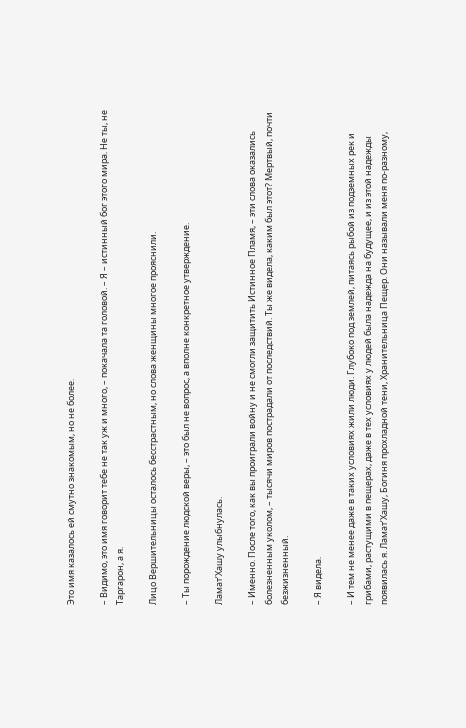Это имя казалось ей смутно знакомым, но не более.

– Видимо, это имя говорит тебе не так уж и много, – покачала та головой. – Я – истинный бог этого мира. Не ты, не Таргарон, а я.

Лицо Вершительницы осталось бесстрастным, но слова женщины многое прояснили.

– Ты порождение людской веры, – это был не вопрос, а вполне конкретное утверждение.

Ламат’Хашу улыбнулась.

– Именно. После того, как вы проиграли войну и не смогли защитить Истинное Пламя, – эти слова оказались болезненным уколом, – тысячи миров пострадали от последствий. Ты же видела, каким был этот? Мертвый, почти безжизненный.

– Я видела.

– И тем не менее даже в таких условиях жили люди. Глубоко под землей, питаясь рыбой из подземных рек и грибами, растущими в пещерах, даже в тех условиях у людей была надежда на будущее, и из этой надежды появилась я. Ламат’Хашу, Богиня прохладной тени, Хранительница Пещер. Они называли меня по-разному,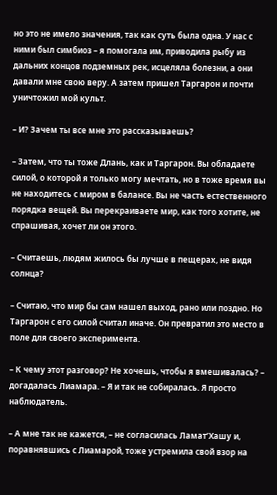но это не имело значения, так как суть была одна. У нас с ними был симбиоз – я помогала им, приводила рыбу из дальних концов подземных рек, исцеляла болезни, а они давали мне свою веру. А затем пришел Таргарон и почти уничтожил мой культ.

– И? Зачем ты все мне это рассказываешь?

– Затем, что ты тоже Длань, как и Таргарон. Вы обладаете силой, о которой я только могу мечтать, но в тоже время вы не находитесь с миром в балансе. Вы не часть естественного порядка вещей. Вы перекраиваете мир, как того хотите, не спрашивая, хочет ли он этого.

– Считаешь, людям жилось бы лучше в пещерах, не видя солнца?

– Считаю, что мир бы сам нашел выход, рано или поздно. Но Таргарон с его силой считал иначе. Он превратил это место в поле для своего эксперимента.

– К чему этот разговор? Не хочешь, чтобы я вмешивалась? – догадалась Лиамара. – Я и так не собиралась. Я просто наблюдатель.

– А мне так не кажется, – не согласилась Ламат’Хашу и, поравнявшись с Лиамарой, тоже устремила свой взор на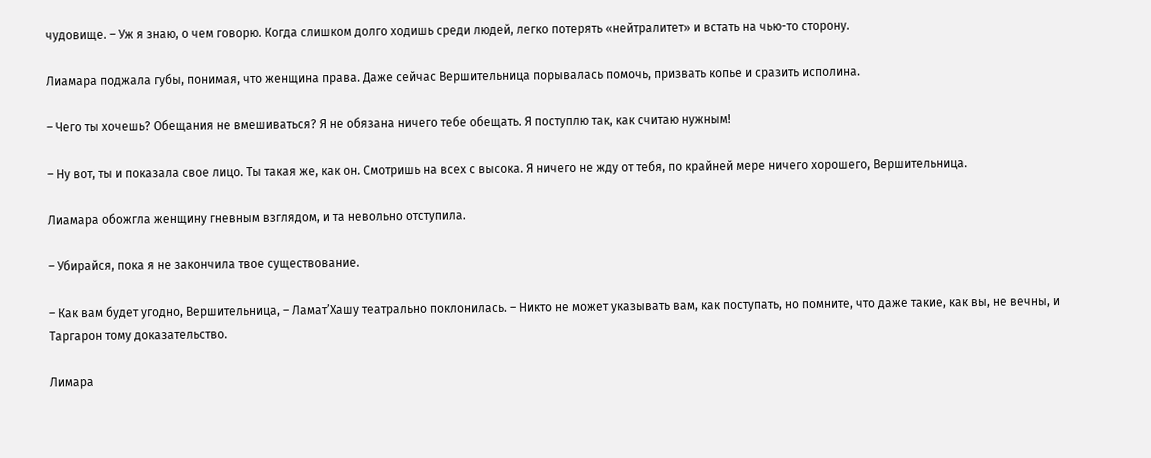чудовище. – Уж я знаю, о чем говорю. Когда слишком долго ходишь среди людей, легко потерять «нейтралитет» и встать на чью-то сторону.

Лиамара поджала губы, понимая, что женщина права. Даже сейчас Вершительница порывалась помочь, призвать копье и сразить исполина.

– Чего ты хочешь? Обещания не вмешиваться? Я не обязана ничего тебе обещать. Я поступлю так, как считаю нужным!

– Ну вот, ты и показала свое лицо. Ты такая же, как он. Смотришь на всех с высока. Я ничего не жду от тебя, по крайней мере ничего хорошего, Вершительница.

Лиамара обожгла женщину гневным взглядом, и та невольно отступила.

– Убирайся, пока я не закончила твое существование.

– Как вам будет угодно, Вершительница, – Ламат’Хашу театрально поклонилась. – Никто не может указывать вам, как поступать, но помните, что даже такие, как вы, не вечны, и Таргарон тому доказательство.

Лимара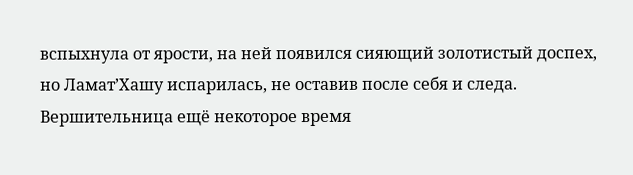вспыхнула от ярости, на ней появился сияющий золотистый доспех, но Ламат’Хашу испарилась, не оставив после себя и следа. Вершительница ещё некоторое время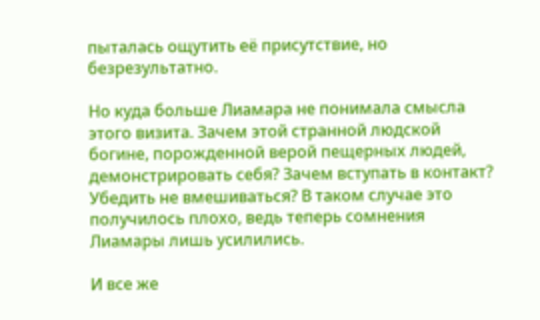пыталась ощутить её присутствие, но безрезультатно.

Но куда больше Лиамара не понимала смысла этого визита. Зачем этой странной людской богине, порожденной верой пещерных людей, демонстрировать себя? Зачем вступать в контакт? Убедить не вмешиваться? В таком случае это получилось плохо, ведь теперь сомнения Лиамары лишь усилились.

И все же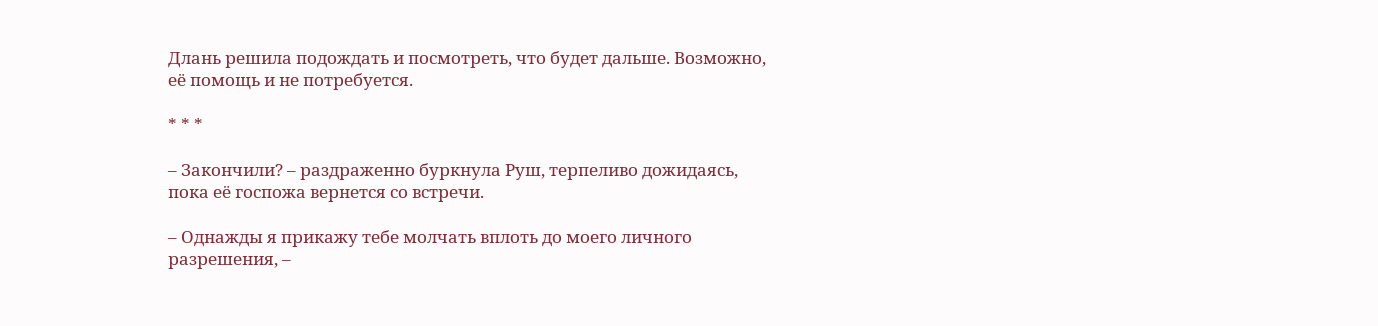Длань решила подождать и посмотреть, что будет дальше. Возможно, её помощь и не потребуется.

* * *

– Закончили? – раздраженно буркнула Руш, терпеливо дожидаясь, пока её госпожа вернется со встречи.

– Однажды я прикажу тебе молчать вплоть до моего личного разрешения, –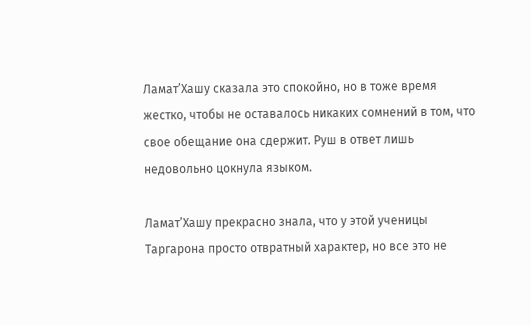Ламат’Хашу сказала это спокойно, но в тоже время жестко, чтобы не оставалось никаких сомнений в том, что свое обещание она сдержит. Руш в ответ лишь недовольно цокнула языком.

Ламат’Хашу прекрасно знала, что у этой ученицы Таргарона просто отвратный характер, но все это не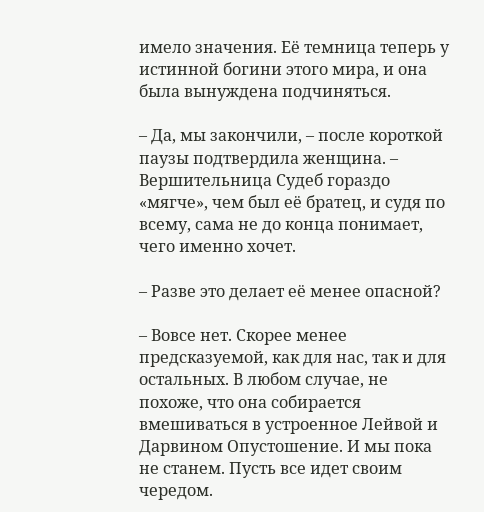имело значения. Её темница теперь у истинной богини этого мира, и она была вынуждена подчиняться.

– Да, мы закончили, – после короткой паузы подтвердила женщина. – Вершительница Судеб гораздо «мягче», чем был её братец, и судя по всему, сама не до конца понимает, чего именно хочет.

– Разве это делает её менее опасной?

– Вовсе нет. Скорее менее предсказуемой, как для нас, так и для остальных. В любом случае, не похоже, что она собирается вмешиваться в устроенное Лейвой и Дарвином Опустошение. И мы пока не станем. Пусть все идет своим чередом.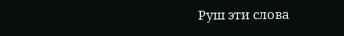Руш эти слова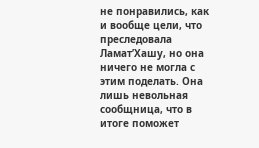не понравились, как и вообще цели, что преследовала Ламат’Хашу, но она ничего не могла с этим поделать. Она лишь невольная сообщница, что в итоге поможет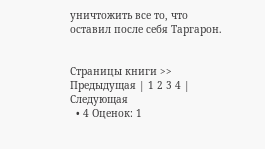уничтожить все то, что оставил после себя Таргарон.


Страницы книги >> Предыдущая | 1 2 3 4 | Следующая
  • 4 Оценок: 1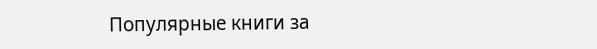Популярные книги за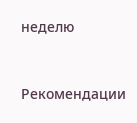неделю


Рекомендации